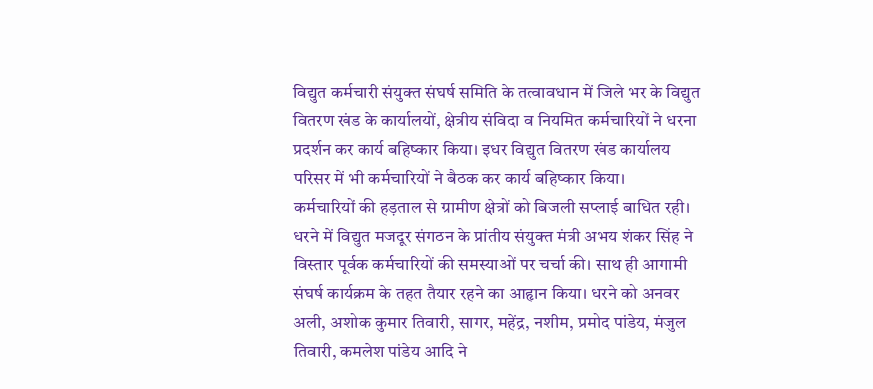विद्युत कर्मचारी संयुक्त संघर्ष समिति के तत्वावधान में जिले भर के विद्युत वितरण खंड के कार्यालयों, क्षेत्रीय संविदा व नियमित कर्मचारियों ने धरना प्रदर्शन कर कार्य बहिष्कार किया। इधर विद्युत वितरण खंड कार्यालय परिसर में भी कर्मचारियों ने बैठक कर कार्य बहिष्कार किया।
कर्मचारियों की हड़ताल से ग्रामीण क्षेत्रों को बिजली सप्लाई बाधित रही। धरने में विद्युत मजदूर संगठन के प्रांतीय संयुक्त मंत्री अभय शंकर सिंह ने विस्तार पूर्वक कर्मचारियों की समस्याओं पर चर्चा की। साथ ही आगामी संघर्ष कार्यक्रम के तहत तैयार रहने का आहृान किया। धरने को अनवर अली, अशोक कुमार तिवारी, सागर, महेंद्र, नशीम, प्रमोद पांडेय, मंजुल तिवारी, कमलेश पांडेय आदि ने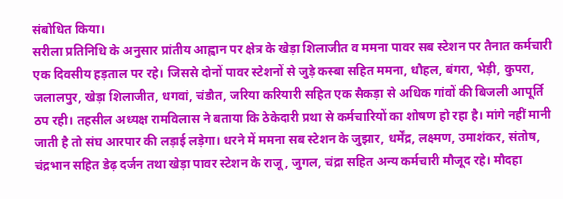संबोधित किया।
सरीला प्रतिनिधि के अनुसार प्रांतीय आह्वान पर क्षेत्र के खेड़ा शिलाजीत व ममना पावर सब स्टेशन पर तैनात कर्मचारी एक दिवसीय हड़ताल पर रहे। जिससे दोनों पावर स्टेशनों से जुड़े कस्बा सहित ममना, धौहल, बंगरा, भेड़ी, कुपरा, जलालपुर, खेड़ा शिलाजीत, धगवां, चंडौत, जरिया करियारी सहित एक सैकड़ा से अधिक गांवों की बिजली आपूर्ति ठप रही। तहसील अध्यक्ष रामविलास ने बताया कि ठेकेदारी प्रथा से कर्मचारियों का शोषण हो रहा है। मांगे नहीं मानी जाती है तो संघ आरपार की लड़ाई लड़ेगा। धरने में ममना सब स्टेशन के जुझार, धर्मेंद्र, लक्ष्मण, उमाशंकर, संतोष, चंद्रभान सहित डेढ़ दर्जन तथा खेड़ा पावर स्टेशन के राजू, जुगल, चंद्रा सहित अन्य कर्मचारी मौजूद रहे। मौदहा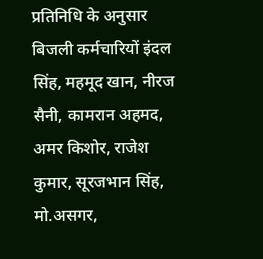प्रतिनिधि के अनुसार बिजली कर्मचारियों इंदल सिंह, महमूद खान, नीरज सैनी, कामरान अहमद, अमर किशोर, राजेश कुमार, सूरजभान सिंह, मो.असगर,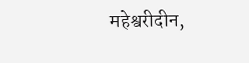महेश्वरीदीन,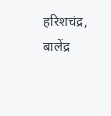हरिशचंद्र, बालेंद्र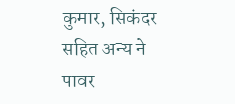कुमार, सिकंदर सहित अन्य ने पावर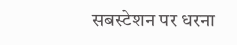सबस्टेशन पर धरना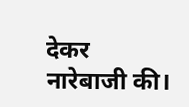देकर नारेबाजी की।